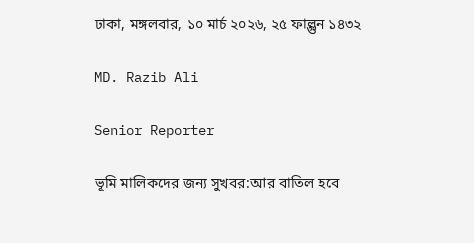ঢাকা, মঙ্গলবার, ১০ মার্চ ২০২৬, ২৫ ফাল্গুন ১৪৩২

MD. Razib Ali

Senior Reporter

ভূমি মালিকদের জন্য সুখবর:আর বাতিল হবে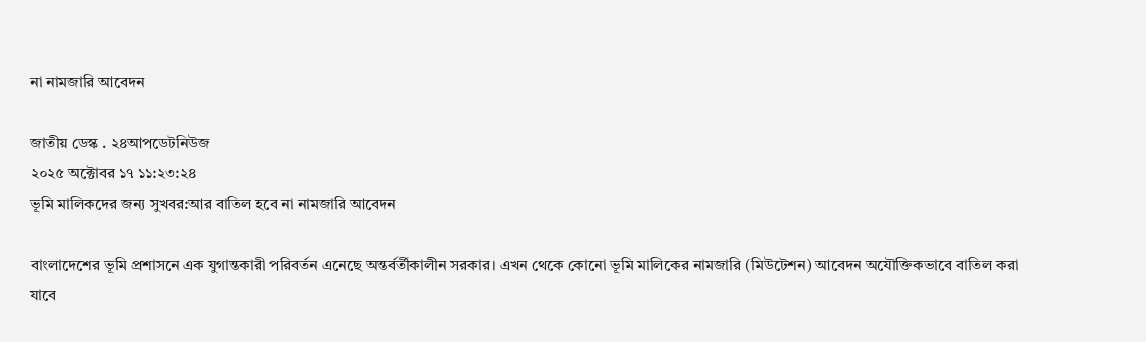না নামজারি আবেদন

জাতীয় ডেস্ক . ২৪আপডেটনিউজ
২০২৫ অক্টোবর ১৭ ১১:২৩:২৪
ভূমি মালিকদের জন্য সুখবর:আর বাতিল হবে না নামজারি আবেদন

বাংলাদেশের ভূমি প্রশাসনে এক যুগান্তকারী পরিবর্তন এনেছে অন্তর্বর্তীকালীন সরকার। এখন থেকে কোনো ভূমি মালিকের নামজারি (মিউটেশন) আবেদন অযৌক্তিকভাবে বাতিল করা যাবে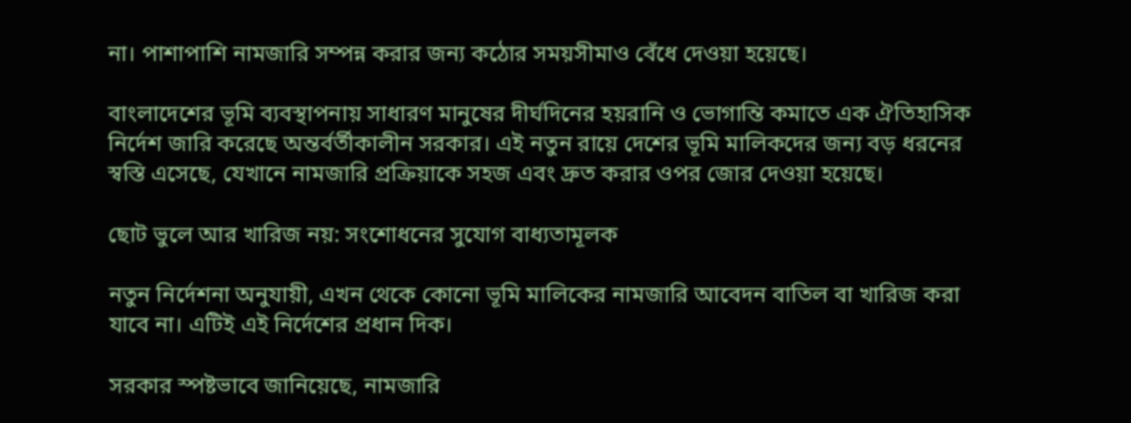না। পাশাপাশি নামজারি সম্পন্ন করার জন্য কঠোর সময়সীমাও বেঁধে দেওয়া হয়েছে।

বাংলাদেশের ভূমি ব্যবস্থাপনায় সাধারণ মানুষের দীর্ঘদিনের হয়রানি ও ভোগান্তি কমাতে এক ঐতিহাসিক নির্দেশ জারি করেছে অন্তর্বর্তীকালীন সরকার। এই নতুন রায়ে দেশের ভূমি মালিকদের জন্য বড় ধরনের স্বস্তি এসেছে, যেখানে নামজারি প্রক্রিয়াকে সহজ এবং দ্রুত করার ওপর জোর দেওয়া হয়েছে।

ছোট ভুলে আর খারিজ নয়: সংশোধনের সুযোগ বাধ্যতামূলক

নতুন নির্দেশনা অনুযায়ী, এখন থেকে কোনো ভূমি মালিকের নামজারি আবেদন বাতিল বা খারিজ করা যাবে না। এটিই এই নির্দেশের প্রধান দিক।

সরকার স্পষ্টভাবে জানিয়েছে, নামজারি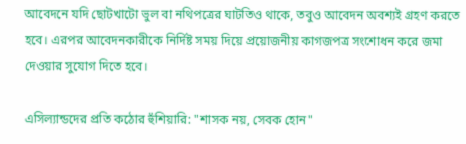আবেদনে যদি ছোটখাটো ভুল বা নথিপত্রের ঘাটতিও থাকে, তবুও আবেদন অবশ্যই গ্রহণ করতে হবে। এরপর আবেদনকারীকে নির্দিষ্ট সময় দিয়ে প্রয়োজনীয় কাগজপত্র সংশোধন করে জমা দেওয়ার সুযোগ দিতে হবে।

এসিল্যান্ডদের প্রতি কঠোর হুঁশিয়ারি: "শাসক নয়, সেবক হোন"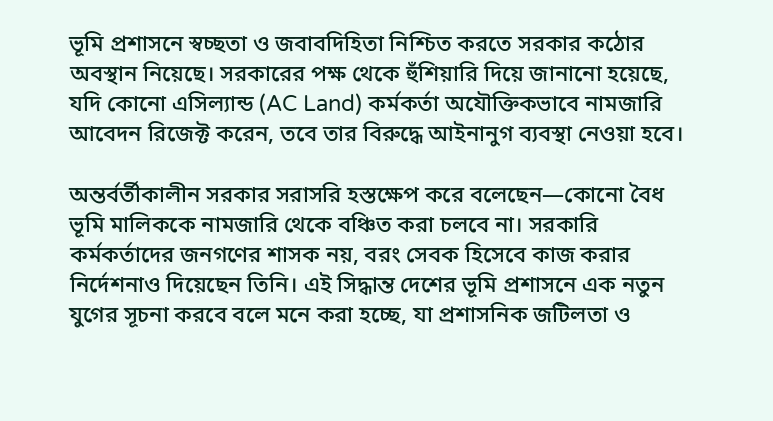ভূমি প্রশাসনে স্বচ্ছতা ও জবাবদিহিতা নিশ্চিত করতে সরকার কঠোর অবস্থান নিয়েছে। সরকারের পক্ষ থেকে হুঁশিয়ারি দিয়ে জানানো হয়েছে, যদি কোনো এসিল্যান্ড (AC Land) কর্মকর্তা অযৌক্তিকভাবে নামজারি আবেদন রিজেক্ট করেন, তবে তার বিরুদ্ধে আইনানুগ ব্যবস্থা নেওয়া হবে।

অন্তর্বর্তীকালীন সরকার সরাসরি হস্তক্ষেপ করে বলেছেন—কোনো বৈধ ভূমি মালিককে নামজারি থেকে বঞ্চিত করা চলবে না। সরকারি কর্মকর্তাদের জনগণের শাসক নয়, বরং সেবক হিসেবে কাজ করার নির্দেশনাও দিয়েছেন তিনি। এই সিদ্ধান্ত দেশের ভূমি প্রশাসনে এক নতুন যুগের সূচনা করবে বলে মনে করা হচ্ছে, যা প্রশাসনিক জটিলতা ও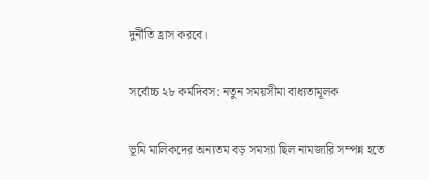দুর্নীতি হ্রাস করবে।

সর্বোচ্চ ২৮ কর্মদিবস: নতুন সময়সীমা বাধ্যতামূলক

ভূমি মালিকদের অন্যতম বড় সমস্যা ছিল নামজারি সম্পন্ন হতে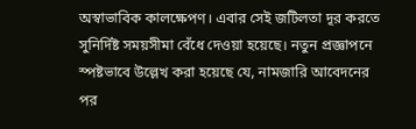অস্বাভাবিক কালক্ষেপণ। এবার সেই জটিলতা দূর করতে সুনির্দিষ্ট সময়সীমা বেঁধে দেওয়া হয়েছে। নতুন প্রজ্ঞাপনে স্পষ্টভাবে উল্লেখ করা হয়েছে যে, নামজারি আবেদনের পর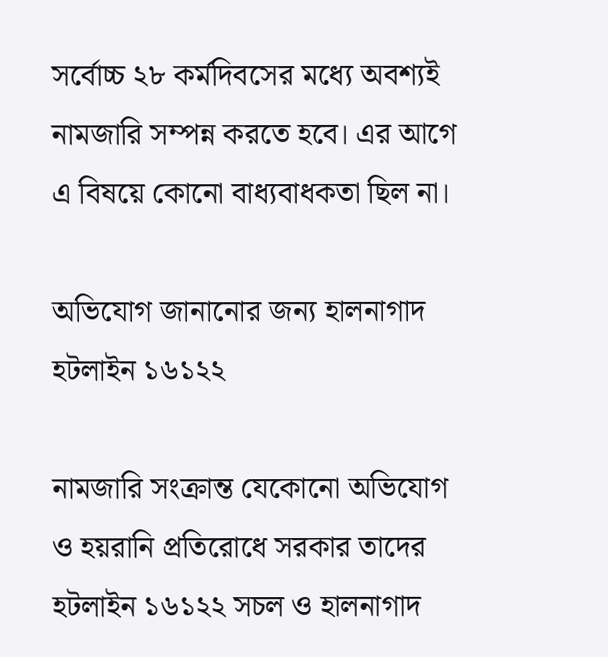সর্বোচ্চ ২৮ কর্মদিবসের মধ্যে অবশ্যই নামজারি সম্পন্ন করতে হবে। এর আগে এ বিষয়ে কোনো বাধ্যবাধকতা ছিল না।

অভিযোগ জানানোর জন্য হালনাগাদ হটলাইন ১৬১২২

নামজারি সংক্রান্ত যেকোনো অভিযোগ ও হয়রানি প্রতিরোধে সরকার তাদের হটলাইন ১৬১২২ সচল ও হালনাগাদ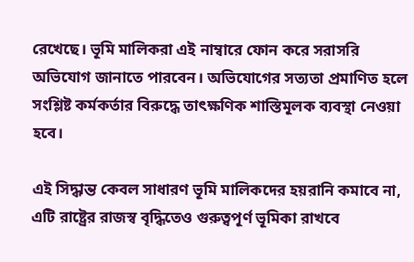রেখেছে। ভূমি মালিকরা এই নাম্বারে ফোন করে সরাসরি অভিযোগ জানাতে পারবেন। অভিযোগের সত্যতা প্রমাণিত হলে সংশ্লিষ্ট কর্মকর্তার বিরুদ্ধে তাৎক্ষণিক শাস্তিমূলক ব্যবস্থা নেওয়া হবে।

এই সিদ্ধান্ত কেবল সাধারণ ভূমি মালিকদের হয়রানি কমাবে না, এটি রাষ্ট্রের রাজস্ব বৃদ্ধিতেও গুরুত্বপূর্ণ ভূমিকা রাখবে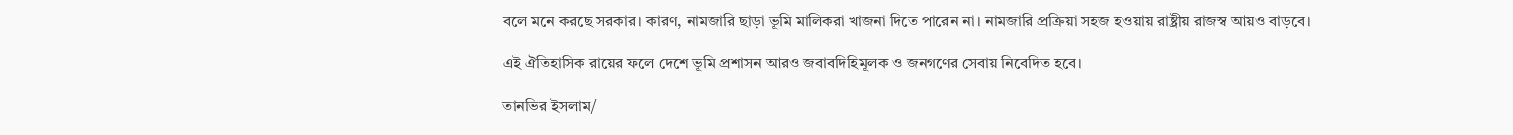বলে মনে করছে সরকার। কারণ, নামজারি ছাড়া ভূমি মালিকরা খাজনা দিতে পারেন না। নামজারি প্রক্রিয়া সহজ হওয়ায় রাষ্ট্রীয় রাজস্ব আয়ও বাড়বে।

এই ঐতিহাসিক রায়ের ফলে দেশে ভূমি প্রশাসন আরও জবাবদিহিমূলক ও জনগণের সেবায় নিবেদিত হবে।

তানভির ইসলাম/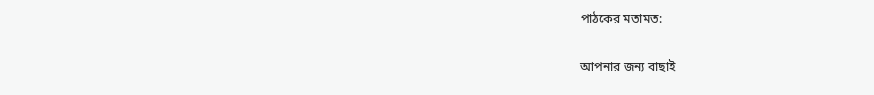পাঠকের মতামত:

আপনার জন্য বাছাই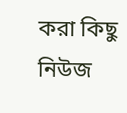করা কিছু নিউজ